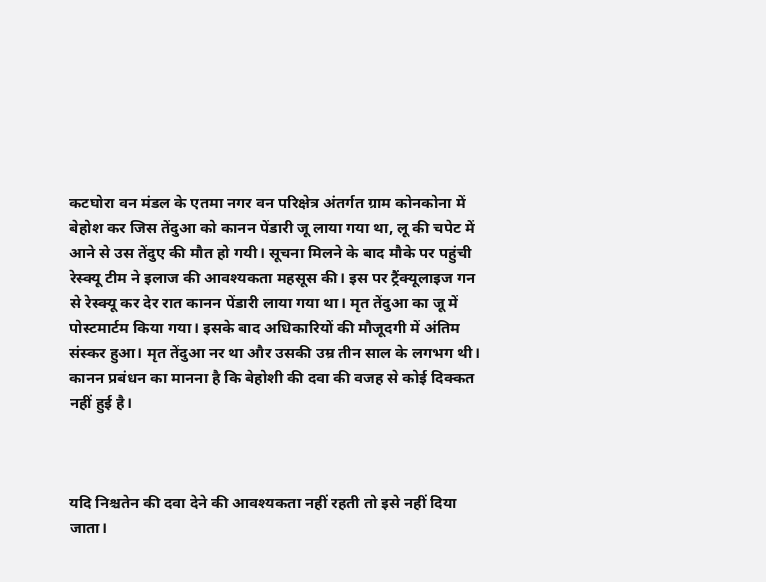कटघोरा वन मंडल के एतमा नगर वन परिक्षेत्र अंतर्गत ग्राम कोनकोना में बेहोश कर जिस तेंदुआ को कानन पेंडारी जू लाया गया था, लू की चपेट में आने से उस तेंदुए की मौत हो गयी। सूचना मिलने के बाद मौके पर पहुंची रेस्क्यू टीम ने इलाज की आवश्यकता महसूस की। इस पर ट्रैंक्यूलाइज गन से रेस्क्यू कर देर रात कानन पेंडारी लाया गया था। मृत तेंदुआ का जू में पोस्टमार्टम किया गया। इसके बाद अधिकारियों की मौजूदगी में अंतिम संस्कर हुआ। मृत तेंदुआ नर था और उसकी उम्र तीन साल के लगभग थी। कानन प्रबंधन का मानना है कि बेहोशी की दवा की वजह से कोई दिक्कत नहीं हुई है।



यदि निश्चतेन की दवा देने की आवश्यकता नहीं रहती तो इसे नहीं दिया जाता।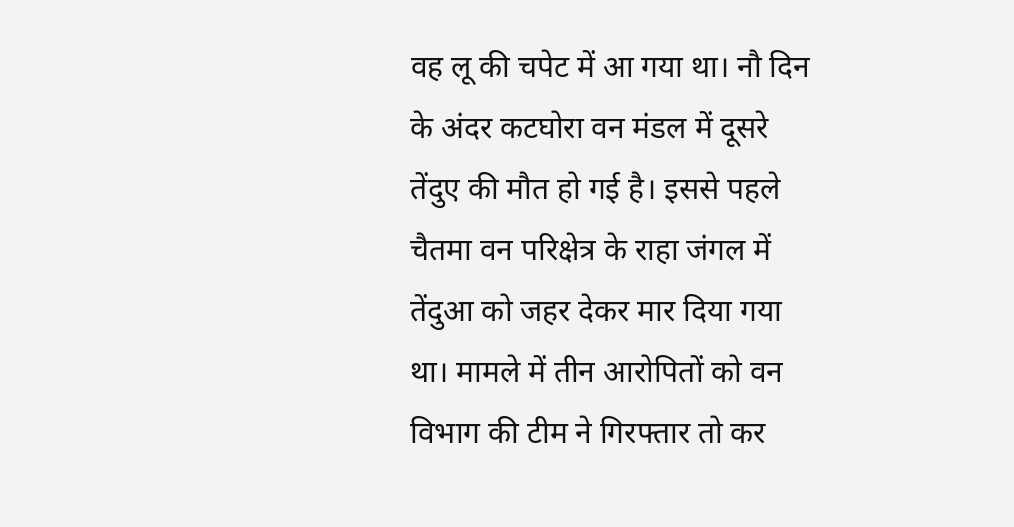वह लू की चपेट में आ गया था। नौ दिन के अंदर कटघोरा वन मंडल में दूसरे तेंदुए की मौत हो गई है। इससे पहले चैतमा वन परिक्षेत्र के राहा जंगल में तेंदुआ को जहर देकर मार दिया गया था। मामले में तीन आरोपितों को वन विभाग की टीम ने गिरफ्तार तो कर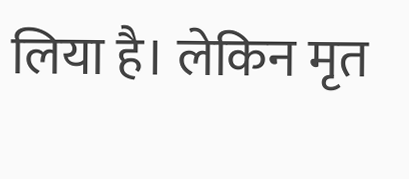लिया है। लेकिन मृत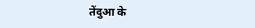तेंदुआ के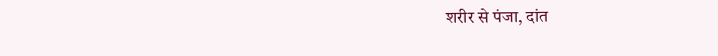शरीर से पंजा, दांत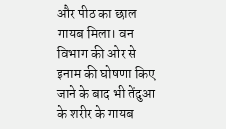और पीठ का छाल गायब मिला। वन विभाग की ओर से इनाम की घोषणा किए जाने के बाद भी तेंदुआ के शरीर के गायब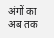अंगों का अब तक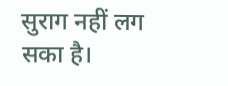सुराग नहीं लग सका है।